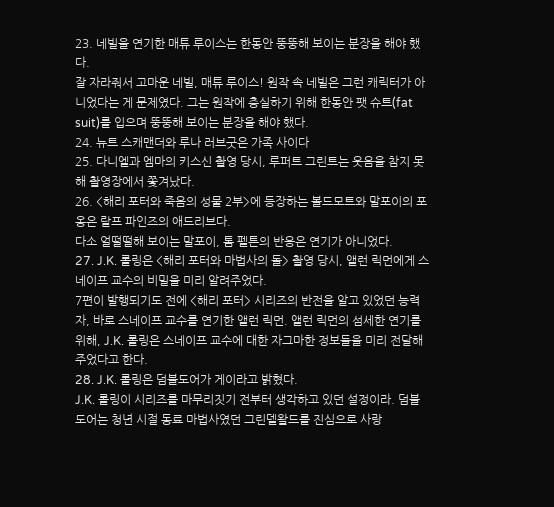23. 네빌을 연기한 매튜 루이스는 한동안 뚱뚱해 보이는 분장을 해야 했다.
잘 자라줘서 고마운 네빌, 매튜 루이스! 원작 속 네빌은 그런 캐릭터가 아니었다는 게 문제였다. 그는 원작에 충실하기 위해 한동안 팻 슈트(fat suit)를 입으며 뚱뚱해 보이는 분장을 해야 했다.
24. 뉴트 스캐맨더와 루나 러브굿은 가족 사이다
25. 다니엘과 엠마의 키스신 촬영 당시, 루퍼트 그린트는 웃음을 참지 못해 촬영장에서 쫓겨났다.
26. <해리 포터와 죽음의 성물 2부>에 등장하는 볼드모트와 말포이의 포옹은 랄프 파인즈의 애드리브다.
다소 얼떨떨해 보이는 말포이, 톰 펠튼의 반응은 연기가 아니었다.
27. J.K. 롤링은 <해리 포터와 마법사의 돌> 촬영 당시, 앨런 릭먼에게 스네이프 교수의 비밀을 미리 알려주었다.
7편이 발행되기도 전에 <해리 포터> 시리즈의 반전을 알고 있었던 능력자, 바로 스네이프 교수를 연기한 앨런 릭먼. 앨런 릭먼의 섬세한 연기를 위해, J.K. 롤링은 스네이프 교수에 대한 자그마한 정보들을 미리 전달해주었다고 한다.
28. J.K. 롤링은 덤블도어가 게이라고 밝혔다.
J.K. 롤링이 시리즈를 마무리짓기 전부터 생각하고 있던 설정이라. 덤블도어는 청년 시절 동료 마법사였던 그린델왈드를 진심으로 사랑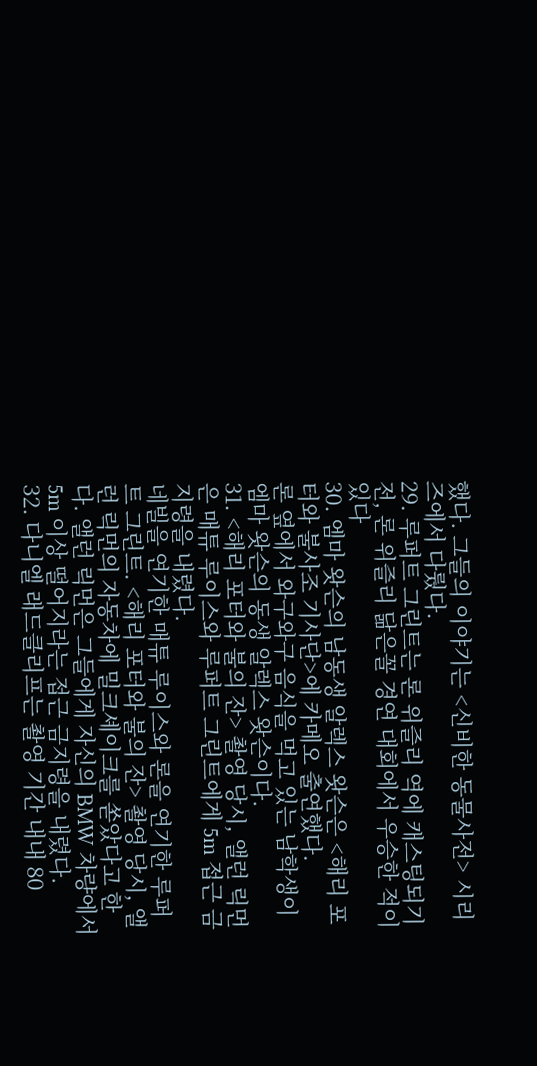했다. 그들의 이야기는 <신비한 동물사전> 시리즈에서 다뤘다.
29. 루퍼트 그린트는 론 위즐리 역에 캐스팅되기 전, 론 위즐리 닮은꼴 경연 대회에서 우승한 적이 있다
30. 엠마 왓슨의 남동생 알렉스 왓슨은 <해리 포터와 불사조 기사단>에 카메오 출연했다.
론 옆에서 와구와구 음식을 먹고 있는 남학생이 엠마 왓슨의 동생 알렉스 왓슨이다.
31. <해리 포터와 불의 잔> 촬영 당시, 앨런 릭먼은 매튜 루이스와 루퍼트 그린트에게 5m 접근 금지령을 내렸다.
네빌을 연기한 매튜 루이스와 론을 연기한 루퍼트 그린트. <해리 포터와 불의 잔> 촬영 당시, 앨런 릭먼의 자동차에 밀크셰이크를 쏟았다고 한다. 앨런 릭먼은 그들에게 자신의 BMW 차량에서 5m 이상 떨어지라는 접근 금지령을 내렸다.
32. 다니엘 래드클리프는 촬영 기간 내내 80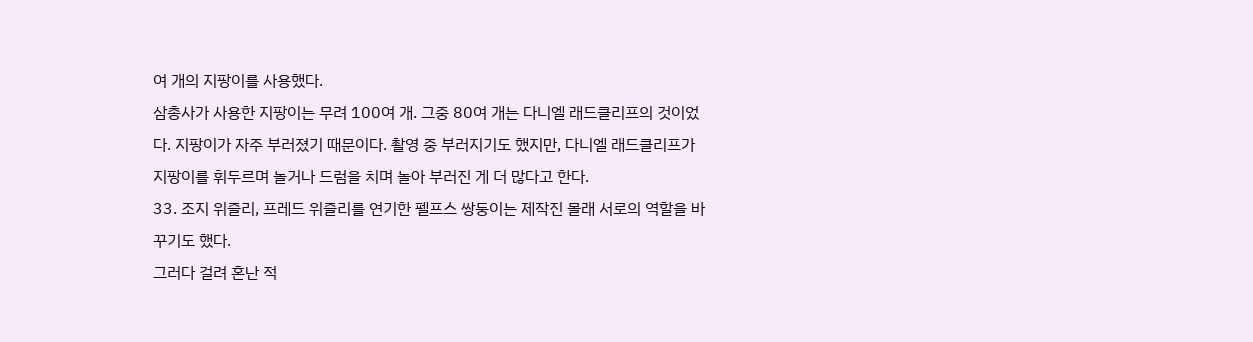여 개의 지팡이를 사용했다.
삼총사가 사용한 지팡이는 무려 100여 개. 그중 80여 개는 다니엘 래드클리프의 것이었다. 지팡이가 자주 부러졌기 때문이다. 촬영 중 부러지기도 했지만, 다니엘 래드클리프가 지팡이를 휘두르며 놀거나 드럼을 치며 놀아 부러진 게 더 많다고 한다.
33. 조지 위즐리, 프레드 위즐리를 연기한 펠프스 쌍둥이는 제작진 몰래 서로의 역할을 바꾸기도 했다.
그러다 걸려 혼난 적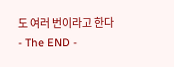도 여러 번이라고 한다
- The END -